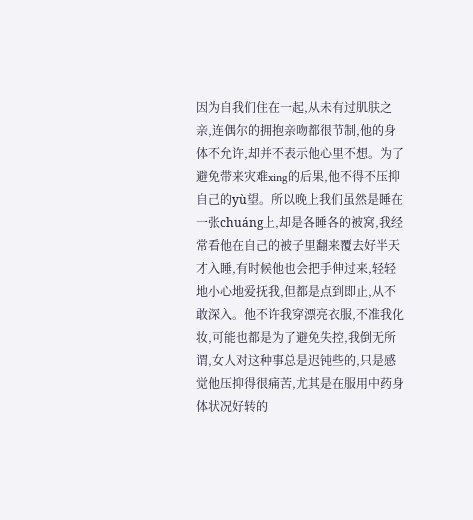因为自我们住在一起,从未有过肌肤之亲,连偶尔的拥抱亲吻都很节制,他的身体不允许,却并不表示他心里不想。为了避免带来灾难xing的后果,他不得不压抑自己的yù望。所以晚上我们虽然是睡在一张chuáng上,却是各睡各的被窝,我经常看他在自己的被子里翻来覆去好半天才入睡,有时候他也会把手伸过来,轻轻地小心地爱抚我,但都是点到即止,从不敢深入。他不许我穿漂亮衣服,不准我化妆,可能也都是为了避免失控,我倒无所谓,女人对这种事总是迟钝些的,只是感觉他压抑得很痛苦,尤其是在服用中药身体状况好转的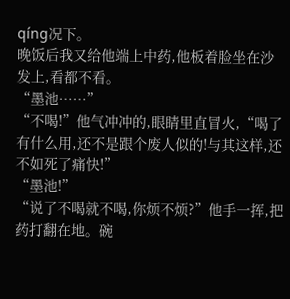qíng况下。
晚饭后我又给他端上中药,他板着脸坐在沙发上,看都不看。
“墨池……”
“不喝!”他气冲冲的,眼睛里直冒火,“喝了有什么用,还不是跟个废人似的!与其这样,还不如死了痛快!”
“墨池!”
“说了不喝就不喝,你烦不烦?”他手一挥,把药打翻在地。碗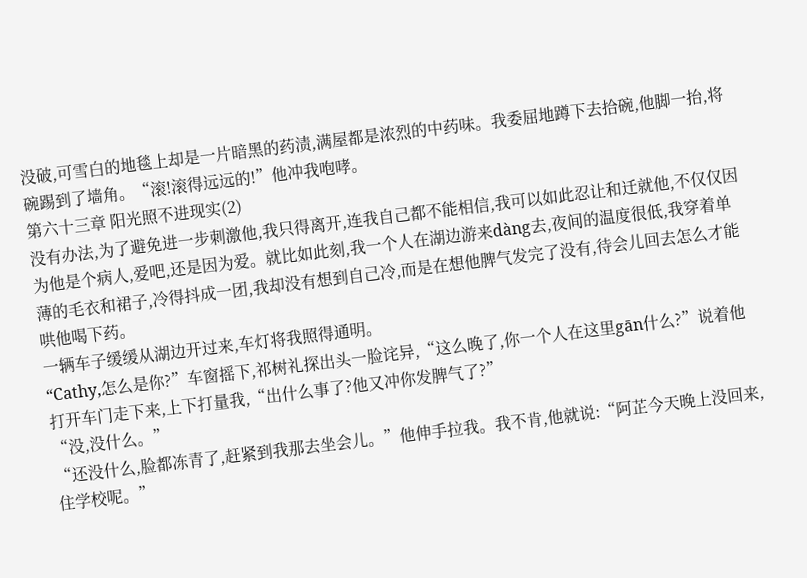没破,可雪白的地毯上却是一片暗黑的药渍,满屋都是浓烈的中药味。我委屈地蹲下去拾碗,他脚一抬,将碗踢到了墙角。“滚!滚得远远的!”他冲我咆哮。
第六十三章 阳光照不进现实(2)
没有办法,为了避免进一步刺激他,我只得离开,连我自己都不能相信,我可以如此忍让和迁就他,不仅仅因为他是个病人,爱吧,还是因为爱。就比如此刻,我一个人在湖边游来dàng去,夜间的温度很低,我穿着单薄的毛衣和裙子,冷得抖成一团,我却没有想到自己冷,而是在想他脾气发完了没有,待会儿回去怎么才能哄他喝下药。
一辆车子缓缓从湖边开过来,车灯将我照得通明。
“Cathy,怎么是你?”车窗摇下,祁树礼探出头一脸诧异,“这么晚了,你一个人在这里gān什么?”说着他打开车门走下来,上下打量我,“出什么事了?他又冲你发脾气了?”
“没,没什么。”
“还没什么,脸都冻青了,赶紧到我那去坐会儿。”他伸手拉我。我不肯,他就说:“阿芷今天晚上没回来,住学校呢。”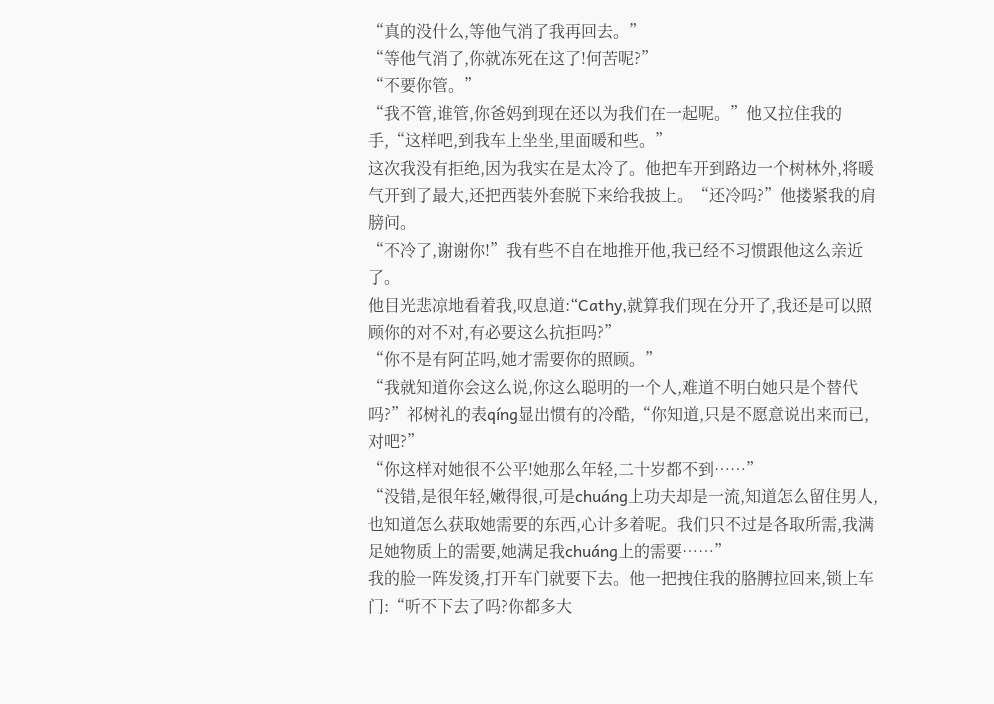“真的没什么,等他气消了我再回去。”
“等他气消了,你就冻死在这了!何苦呢?”
“不要你管。”
“我不管,谁管,你爸妈到现在还以为我们在一起呢。”他又拉住我的手,“这样吧,到我车上坐坐,里面暖和些。”
这次我没有拒绝,因为我实在是太冷了。他把车开到路边一个树林外,将暖气开到了最大,还把西装外套脱下来给我披上。“还冷吗?”他搂紧我的肩膀问。
“不冷了,谢谢你!”我有些不自在地推开他,我已经不习惯跟他这么亲近了。
他目光悲凉地看着我,叹息道:“Cathy,就算我们现在分开了,我还是可以照顾你的对不对,有必要这么抗拒吗?”
“你不是有阿芷吗,她才需要你的照顾。”
“我就知道你会这么说,你这么聪明的一个人,难道不明白她只是个替代吗?”祁树礼的表qíng显出惯有的冷酷,“你知道,只是不愿意说出来而已,对吧?”
“你这样对她很不公平!她那么年轻,二十岁都不到……”
“没错,是很年轻,嫩得很,可是chuáng上功夫却是一流,知道怎么留住男人,也知道怎么获取她需要的东西,心计多着呢。我们只不过是各取所需,我满足她物质上的需要,她满足我chuáng上的需要……”
我的脸一阵发烫,打开车门就要下去。他一把拽住我的胳膊拉回来,锁上车门:“听不下去了吗?你都多大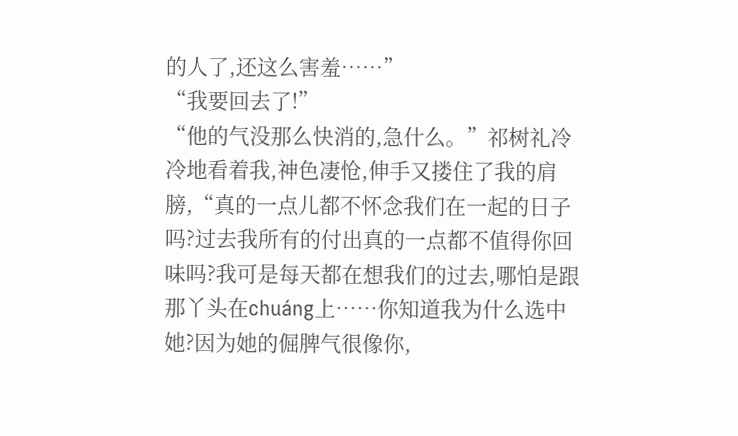的人了,还这么害羞……”
“我要回去了!”
“他的气没那么快消的,急什么。”祁树礼冷冷地看着我,神色凄怆,伸手又搂住了我的肩膀,“真的一点儿都不怀念我们在一起的日子吗?过去我所有的付出真的一点都不值得你回味吗?我可是每天都在想我们的过去,哪怕是跟那丫头在chuáng上……你知道我为什么选中她?因为她的倔脾气很像你,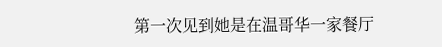第一次见到她是在温哥华一家餐厅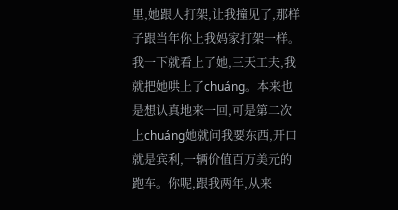里,她跟人打架,让我撞见了,那样子跟当年你上我妈家打架一样。我一下就看上了她,三天工夫,我就把她哄上了chuáng。本来也是想认真地来一回,可是第二次上chuáng她就问我要东西,开口就是宾利,一辆价值百万美元的跑车。你呢,跟我两年,从来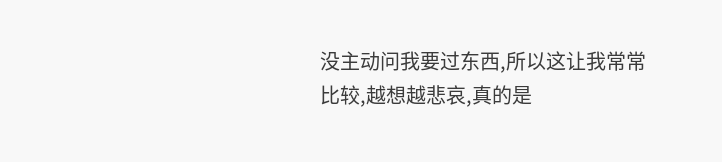没主动问我要过东西,所以这让我常常比较,越想越悲哀,真的是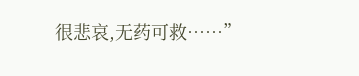很悲哀,无药可救……”